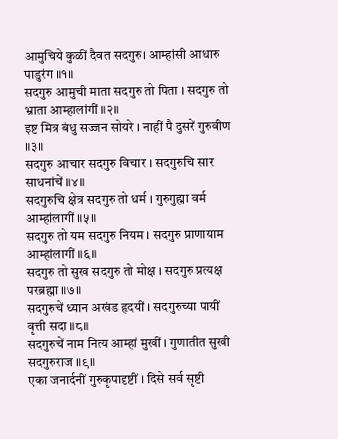आमुचिये कुळीं दैवत सदगुरु। आम्हांसी आधारु पाडुरंग ॥१॥
सदगुरु आमुची माता सदगुरु तो पिता । सदगुरु तो भ्राता आम्हालांगीं ॥२॥
इष्ट मित्र बंधु सज्जन सोयरे । नाहीं पै दुसरें गुरुवीण ॥३॥
सदगुरु आचार सदगुरु विचार । सदगुरुचि सार साधनांचें ॥४॥
सदगुरुचि क्षेत्र सदगुरु तो धर्म । गुरुगुह्मा वर्म आम्हांलागीं ॥५॥
सदगुरु तो यम सदगुरु नियम । सदगुरु प्राणायाम आम्हांलागीं ॥६॥
सदगुरु तो सुख सदगुरु तो मोक्ष । सदगुरु प्रत्यक्ष परब्रह्मा ॥७॥
सदगुरुचें ध्यान अखंड हृदयीं । सदगुरुच्या पायीं वृत्ती सदा ॥८॥
सदगुरुचें नाम नित्य आम्हां मुखीं । गुणातीत सुखी सदगुरुराज ॥९॥
एका जनार्दनीं गुरुकृपादृष्टीं । दिसे सर्व सृष्टी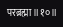परब्रह्मा ॥१०॥